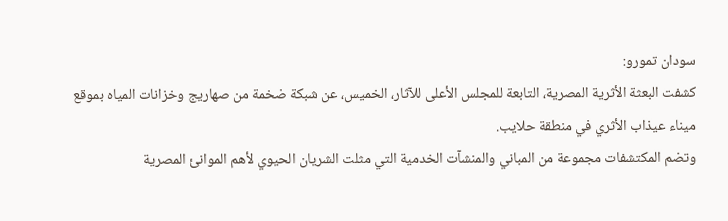سودان تمورو:
كشفت البعثة الأثرية المصرية، التابعة للمجلس الأعلى للآثار، الخميس، عن شبكة ضخمة من صهاريج وخزانات المياه بموقع ميناء عيذاب الأثري في منطقة حلايب.
وتضم المكتشفات مجموعة من المباني والمنشآت الخدمية التي مثلت الشريان الحيوي لأهم الموانئ المصرية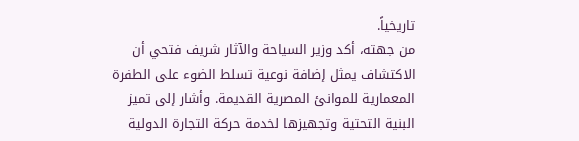تاريخياً.
من جهته، أكد وزير السياحة والآثار شريف فتحي أن الاكتشاف يمثل إضافة نوعية تسلط الضوء على الطفرة المعمارية للموانئ المصرية القديمة. وأشار إلى تميز البنية التحتية وتجهيزها لخدمة حركة التجارة الدولية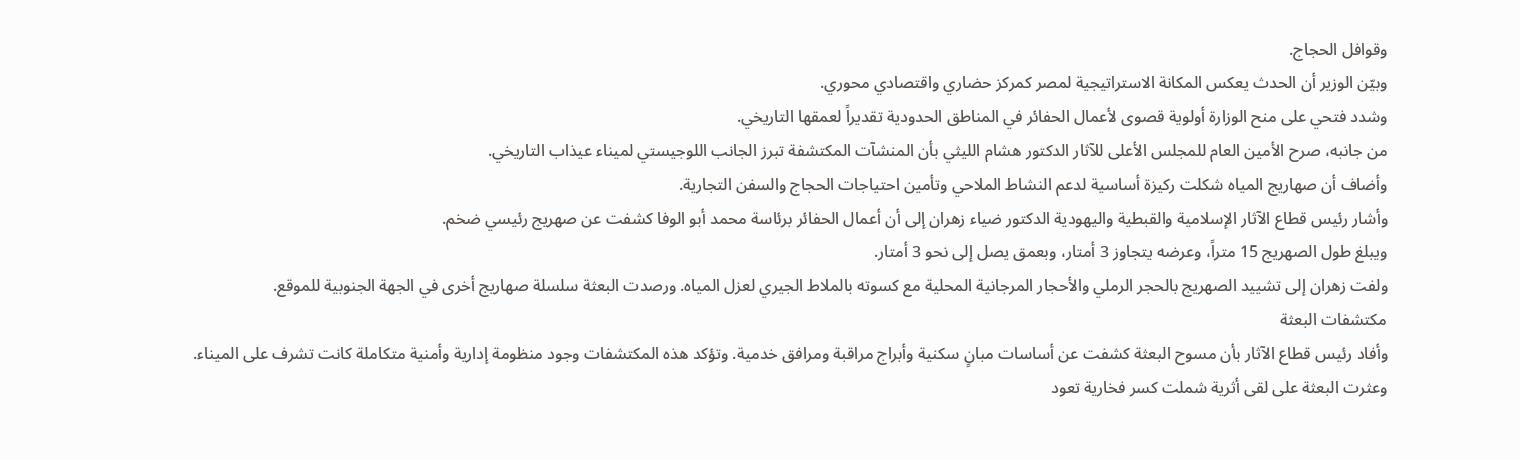وقوافل الحجاج.
وبيّن الوزير أن الحدث يعكس المكانة الاستراتيجية لمصر كمركز حضاري واقتصادي محوري.
وشدد فتحي على منح الوزارة أولوية قصوى لأعمال الحفائر في المناطق الحدودية تقديراً لعمقها التاريخي.
من جانبه، صرح الأمين العام للمجلس الأعلى للآثار الدكتور هشام الليثي بأن المنشآت المكتشفة تبرز الجانب اللوجيستي لميناء عيذاب التاريخي.
وأضاف أن صهاريج المياه شكلت ركيزة أساسية لدعم النشاط الملاحي وتأمين احتياجات الحجاج والسفن التجارية.
وأشار رئيس قطاع الآثار الإسلامية والقبطية واليهودية الدكتور ضياء زهران إلى أن أعمال الحفائر برئاسة محمد أبو الوفا كشفت عن صهريج رئيسي ضخم.
ويبلغ طول الصهريج 15 متراً، وعرضه يتجاوز 3 أمتار، وبعمق يصل إلى نحو 3 أمتار.
ولفت زهران إلى تشييد الصهريج بالحجر الرملي والأحجار المرجانية المحلية مع كسوته بالملاط الجيري لعزل المياه. ورصدت البعثة سلسلة صهاريج أخرى في الجهة الجنوبية للموقع.
مكتشفات البعثة
وأفاد رئيس قطاع الآثار بأن مسوح البعثة كشفت عن أساسات مبانٍ سكنية وأبراج مراقبة ومرافق خدمية. وتؤكد هذه المكتشفات وجود منظومة إدارية وأمنية متكاملة كانت تشرف على الميناء.
وعثرت البعثة على لقى أثرية شملت كسر فخارية تعود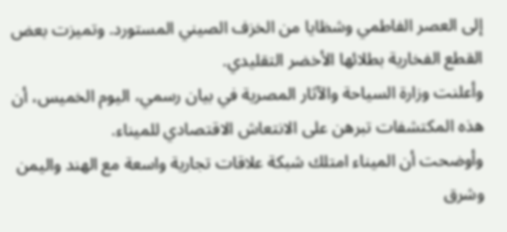إلى العصر الفاطمي وشظايا من الخزف الصيني المستورد. وتميزت بعض القطع الفخارية بطلائها الأخضر التقليدي.
وأعلنت وزارة السياحة والآثار المصرية في بيان رسمي، اليوم الخميس، أن هذه المكتشفات تبرهن على الانتعاش الاقتصادي للميناء.
وأوضحت أن الميناء امتلك شبكة علاقات تجارية واسعة مع الهند واليمن وشرق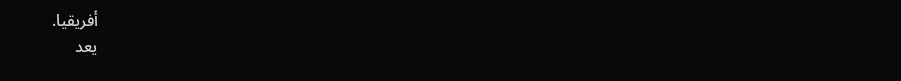أفريقيا.
يعد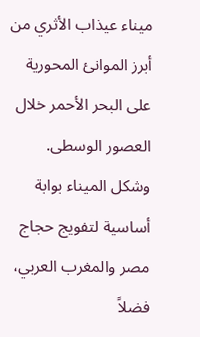ميناء عيذاب الأثري من أبرز الموانئ المحورية على البحر الأحمر خلال العصور الوسطى. وشكل الميناء بوابة أساسية لتفويج حجاج مصر والمغرب العربي، فضلاً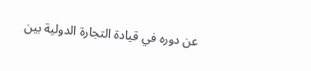عن دوره في قيادة التجارة الدولية بين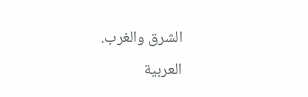الشرق والغرب.
العربية